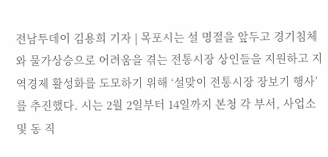전남투데이 김용희 기자 | 목포시는 설 명절을 앞두고 경기침체와 물가상승으로 어려움을 겪는 전통시장 상인들을 지원하고 지역경제 활성화를 도모하기 위해 ‘설맞이 전통시장 장보기 행사’를 추진했다. 시는 2월 2일부터 14일까지 본청 각 부서, 사업소 및 동 직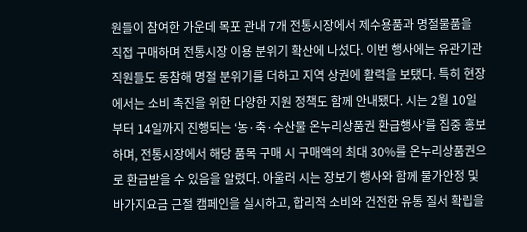원들이 참여한 가운데 목포 관내 7개 전통시장에서 제수용품과 명절물품을 직접 구매하며 전통시장 이용 분위기 확산에 나섰다. 이번 행사에는 유관기관 직원들도 동참해 명절 분위기를 더하고 지역 상권에 활력을 보탰다. 특히 현장에서는 소비 촉진을 위한 다양한 지원 정책도 함께 안내됐다. 시는 2월 10일부터 14일까지 진행되는 ‘농·축·수산물 온누리상품권 환급행사’를 집중 홍보하며, 전통시장에서 해당 품목 구매 시 구매액의 최대 30%를 온누리상품권으로 환급받을 수 있음을 알렸다. 아울러 시는 장보기 행사와 함께 물가안정 및 바가지요금 근절 캠페인을 실시하고, 합리적 소비와 건전한 유통 질서 확립을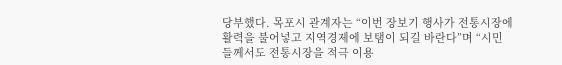당부했다. 목포시 관계자는 “이번 장보기 행사가 전통시장에 활력을 불어넣고 지역경제에 보탬이 되길 바란다”며 “시민들께서도 전통시장을 적극 이용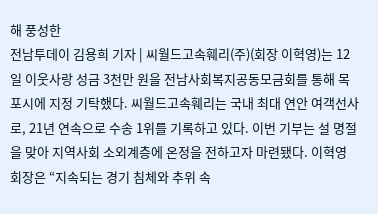해 풍성한
전남투데이 김용희 기자 | 씨월드고속훼리(주)(회장 이혁영)는 12일 이웃사랑 성금 3천만 원을 전남사회복지공동모금회를 통해 목포시에 지정 기탁했다. 씨월드고속훼리는 국내 최대 연안 여객선사로, 21년 연속으로 수송 1위를 기록하고 있다. 이번 기부는 설 명절을 맞아 지역사회 소외계층에 온정을 전하고자 마련됐다. 이혁영 회장은 “지속되는 경기 침체와 추위 속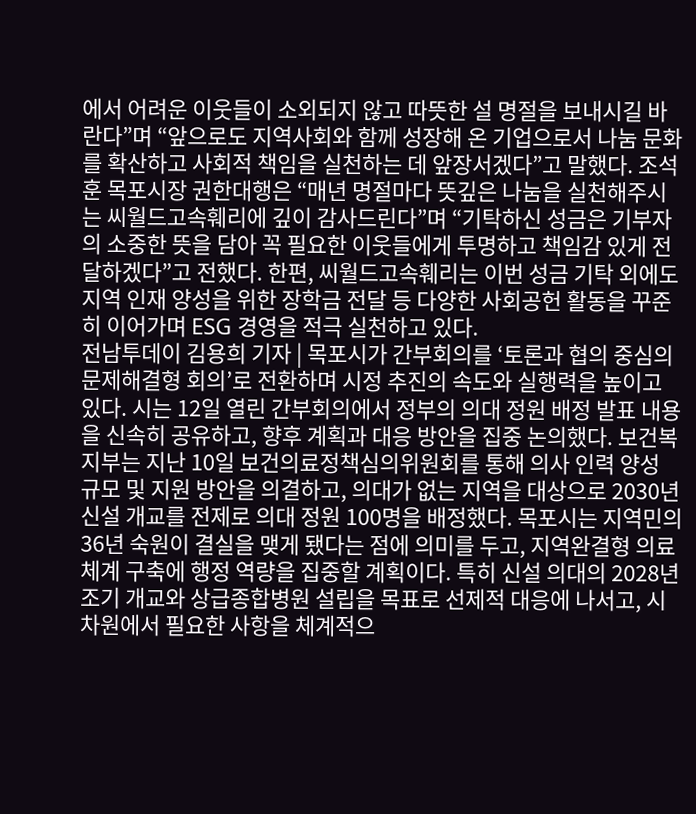에서 어려운 이웃들이 소외되지 않고 따뜻한 설 명절을 보내시길 바란다”며 “앞으로도 지역사회와 함께 성장해 온 기업으로서 나눔 문화를 확산하고 사회적 책임을 실천하는 데 앞장서겠다”고 말했다. 조석훈 목포시장 권한대행은 “매년 명절마다 뜻깊은 나눔을 실천해주시는 씨월드고속훼리에 깊이 감사드린다”며 “기탁하신 성금은 기부자의 소중한 뜻을 담아 꼭 필요한 이웃들에게 투명하고 책임감 있게 전달하겠다”고 전했다. 한편, 씨월드고속훼리는 이번 성금 기탁 외에도 지역 인재 양성을 위한 장학금 전달 등 다양한 사회공헌 활동을 꾸준히 이어가며 ESG 경영을 적극 실천하고 있다.
전남투데이 김용희 기자 | 목포시가 간부회의를 ‘토론과 협의 중심의 문제해결형 회의’로 전환하며 시정 추진의 속도와 실행력을 높이고 있다. 시는 12일 열린 간부회의에서 정부의 의대 정원 배정 발표 내용을 신속히 공유하고, 향후 계획과 대응 방안을 집중 논의했다. 보건복지부는 지난 10일 보건의료정책심의위원회를 통해 의사 인력 양성 규모 및 지원 방안을 의결하고, 의대가 없는 지역을 대상으로 2030년 신설 개교를 전제로 의대 정원 100명을 배정했다. 목포시는 지역민의 36년 숙원이 결실을 맺게 됐다는 점에 의미를 두고, 지역완결형 의료체계 구축에 행정 역량을 집중할 계획이다. 특히 신설 의대의 2028년 조기 개교와 상급종합병원 설립을 목표로 선제적 대응에 나서고, 시 차원에서 필요한 사항을 체계적으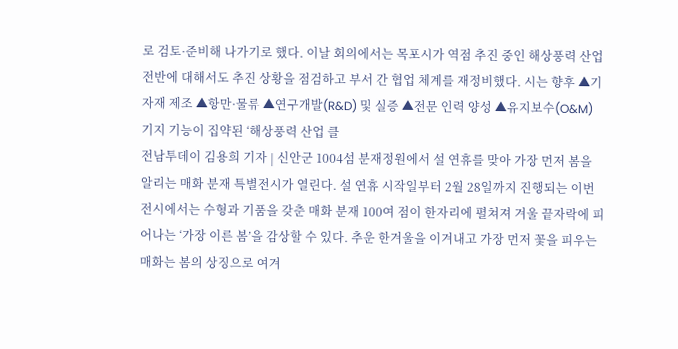로 검토·준비해 나가기로 했다. 이날 회의에서는 목포시가 역점 추진 중인 해상풍력 산업 전반에 대해서도 추진 상황을 점검하고 부서 간 협업 체계를 재정비했다. 시는 향후 ▲기자재 제조 ▲항만·물류 ▲연구개발(R&D) 및 실증 ▲전문 인력 양성 ▲유지보수(O&M) 기지 기능이 집약된 ‘해상풍력 산업 클
전남투데이 김용희 기자 | 신안군 1004섬 분재정원에서 설 연휴를 맞아 가장 먼저 봄을 알리는 매화 분재 특별전시가 열린다. 설 연휴 시작일부터 2월 28일까지 진행되는 이번 전시에서는 수형과 기품을 갖춘 매화 분재 100여 점이 한자리에 펼쳐져 겨울 끝자락에 피어나는 ‘가장 이른 봄’을 감상할 수 있다. 추운 한겨울을 이겨내고 가장 먼저 꽃을 피우는 매화는 봄의 상징으로 여겨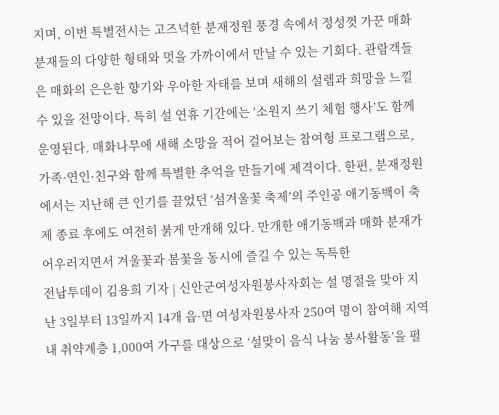지며, 이번 특별전시는 고즈넉한 분재정원 풍경 속에서 정성껏 가꾼 매화 분재들의 다양한 형태와 멋을 가까이에서 만날 수 있는 기회다. 관람객들은 매화의 은은한 향기와 우아한 자태를 보며 새해의 설렘과 희망을 느낄 수 있을 전망이다. 특히 설 연휴 기간에는 ‘소원지 쓰기 체험 행사’도 함께 운영된다. 매화나무에 새해 소망을 적어 걸어보는 참여형 프로그램으로, 가족·연인·친구와 함께 특별한 추억을 만들기에 제격이다. 한편, 분재정원에서는 지난해 큰 인기를 끌었던 ‘섬겨울꽃 축제’의 주인공 애기동백이 축제 종료 후에도 여전히 붉게 만개해 있다. 만개한 애기동백과 매화 분재가 어우러지면서 겨울꽃과 봄꽃을 동시에 즐길 수 있는 독특한
전남투데이 김용희 기자 | 신안군여성자원봉사자회는 설 명절을 맞아 지난 3일부터 13일까지 14개 읍·면 여성자원봉사자 250여 명이 참여해 지역 내 취약계층 1,000여 가구를 대상으로 ‘설맞이 음식 나눔 봉사활동’을 펼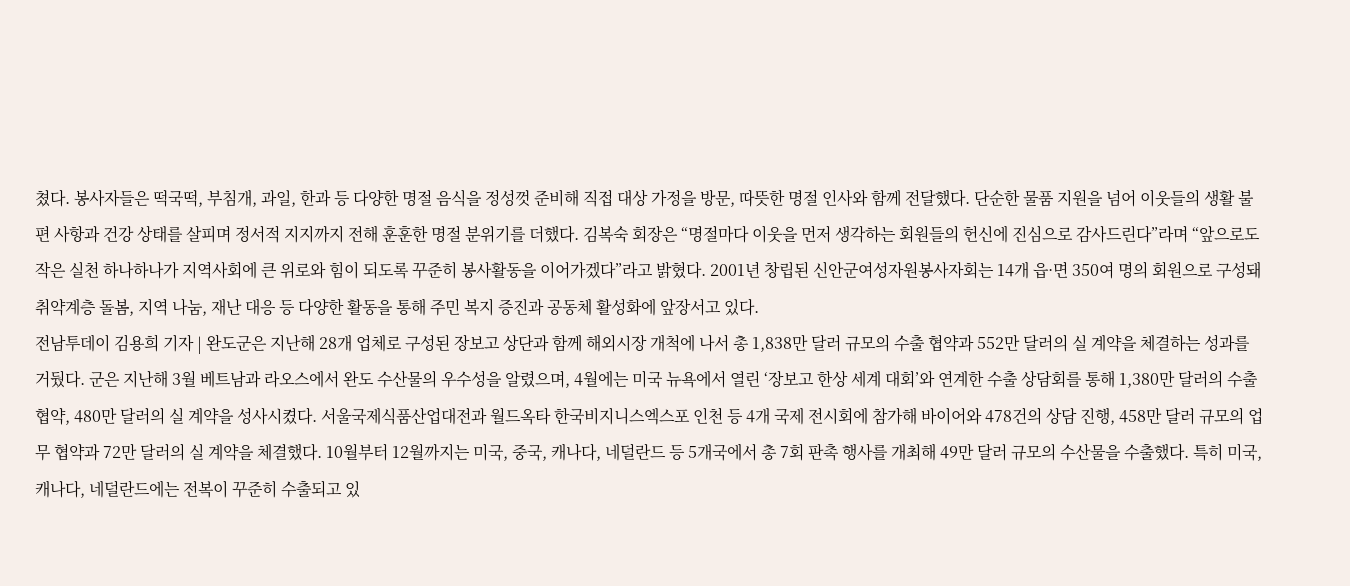쳤다. 봉사자들은 떡국떡, 부침개, 과일, 한과 등 다양한 명절 음식을 정성껏 준비해 직접 대상 가정을 방문, 따뜻한 명절 인사와 함께 전달했다. 단순한 물품 지원을 넘어 이웃들의 생활 불편 사항과 건강 상태를 살피며 정서적 지지까지 전해 훈훈한 명절 분위기를 더했다. 김복숙 회장은 “명절마다 이웃을 먼저 생각하는 회원들의 헌신에 진심으로 감사드린다”라며 “앞으로도 작은 실천 하나하나가 지역사회에 큰 위로와 힘이 되도록 꾸준히 봉사활동을 이어가겠다”라고 밝혔다. 2001년 창립된 신안군여성자원봉사자회는 14개 읍·면 350여 명의 회원으로 구성돼 취약계층 돌봄, 지역 나눔, 재난 대응 등 다양한 활동을 통해 주민 복지 증진과 공동체 활성화에 앞장서고 있다.
전남투데이 김용희 기자 | 완도군은 지난해 28개 업체로 구성된 장보고 상단과 함께 해외시장 개척에 나서 총 1,838만 달러 규모의 수출 협약과 552만 달러의 실 계약을 체결하는 성과를 거뒀다. 군은 지난해 3월 베트남과 라오스에서 완도 수산물의 우수성을 알렸으며, 4월에는 미국 뉴욕에서 열린 ‘장보고 한상 세계 대회’와 연계한 수출 상담회를 통해 1,380만 달러의 수출 협약, 480만 달러의 실 계약을 성사시켰다. 서울국제식품산업대전과 월드옥타 한국비지니스엑스포 인천 등 4개 국제 전시회에 참가해 바이어와 478건의 상담 진행, 458만 달러 규모의 업무 협약과 72만 달러의 실 계약을 체결했다. 10월부터 12월까지는 미국, 중국, 캐나다, 네덜란드 등 5개국에서 총 7회 판촉 행사를 개최해 49만 달러 규모의 수산물을 수출했다. 특히 미국, 캐나다, 네덜란드에는 전복이 꾸준히 수출되고 있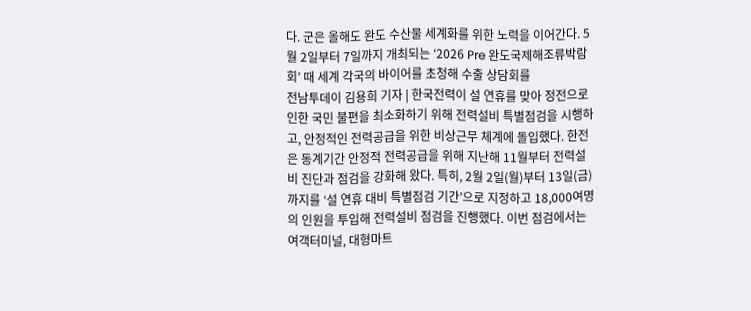다. 군은 올해도 완도 수산물 세계화를 위한 노력을 이어간다. 5월 2일부터 7일까지 개최되는 ‘2026 Pre 완도국제해조류박람회’ 때 세계 각국의 바이어를 초청해 수출 상담회를
전남투데이 김용희 기자 | 한국전력이 설 연휴를 맞아 정전으로 인한 국민 불편을 최소화하기 위해 전력설비 특별점검을 시행하고, 안정적인 전력공급을 위한 비상근무 체계에 돌입했다. 한전은 동계기간 안정적 전력공급을 위해 지난해 11월부터 전력설비 진단과 점검을 강화해 왔다. 특히, 2월 2일(월)부터 13일(금)까지를 ‘설 연휴 대비 특별점검 기간’으로 지정하고 18,000여명의 인원을 투입해 전력설비 점검을 진행했다. 이번 점검에서는 여객터미널, 대형마트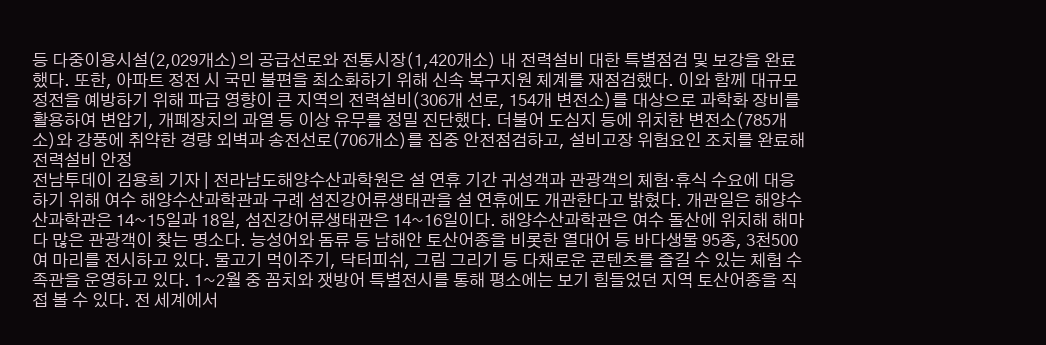등 다중이용시설(2,029개소)의 공급선로와 전통시장(1,420개소) 내 전력설비 대한 특별점검 및 보강을 완료했다. 또한, 아파트 정전 시 국민 불편을 최소화하기 위해 신속 복구지원 체계를 재점검했다. 이와 함께 대규모 정전을 예방하기 위해 파급 영향이 큰 지역의 전력설비(306개 선로, 154개 변전소)를 대상으로 과학화 장비를 활용하여 변압기, 개폐장치의 과열 등 이상 유무를 정밀 진단했다. 더불어 도심지 등에 위치한 변전소(785개소)와 강풍에 취약한 경량 외벽과 송전선로(706개소)를 집중 안전점검하고, 설비고장 위험요인 조치를 완료해 전력설비 안정
전남투데이 김용희 기자 | 전라남도해양수산과학원은 설 연휴 기간 귀성객과 관광객의 체험·휴식 수요에 대응하기 위해 여수 해양수산과학관과 구례 섬진강어류생태관을 설 연휴에도 개관한다고 밝혔다. 개관일은 해양수산과학관은 14~15일과 18일, 섬진강어류생태관은 14~16일이다. 해양수산과학관은 여수 돌산에 위치해 해마다 많은 관광객이 찾는 명소다. 능성어와 돔류 등 남해안 토산어종을 비롯한 열대어 등 바다생물 95종, 3천500여 마리를 전시하고 있다. 물고기 먹이주기, 닥터피쉬, 그림 그리기 등 다채로운 콘텐츠를 즐길 수 있는 체험 수족관을 운영하고 있다. 1~2월 중 꼼치와 잿방어 특별전시를 통해 평소에는 보기 힘들었던 지역 토산어종을 직접 볼 수 있다. 전 세계에서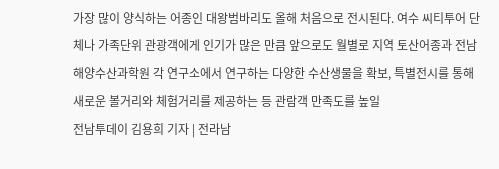가장 많이 양식하는 어종인 대왕범바리도 올해 처음으로 전시된다. 여수 씨티투어 단체나 가족단위 관광객에게 인기가 많은 만큼 앞으로도 월별로 지역 토산어종과 전남해양수산과학원 각 연구소에서 연구하는 다양한 수산생물을 확보, 특별전시를 통해 새로운 볼거리와 체험거리를 제공하는 등 관람객 만족도를 높일
전남투데이 김용희 기자 | 전라남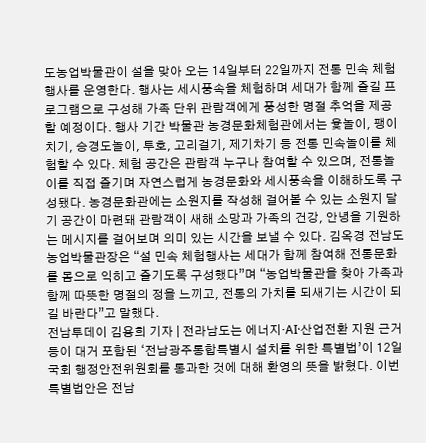도농업박물관이 설을 맞아 오는 14일부터 22일까지 전통 민속 체험행사를 운영한다. 행사는 세시풍속을 체험하며 세대가 함께 즐길 프로그램으로 구성해 가족 단위 관람객에게 풍성한 명절 추억을 제공할 예정이다. 행사 기간 박물관 농경문화체험관에서는 윷놀이, 팽이치기, 승경도놀이, 투호, 고리걸기, 제기차기 등 전통 민속놀이를 체험할 수 있다. 체험 공간은 관람객 누구나 참여할 수 있으며, 전통놀이를 직접 즐기며 자연스럽게 농경문화와 세시풍속을 이해하도록 구성됐다. 농경문화관에는 소원지를 작성해 걸어볼 수 있는 소원지 달기 공간이 마련돼 관람객이 새해 소망과 가족의 건강, 안녕을 기원하는 메시지를 걸어보며 의미 있는 시간을 보낼 수 있다. 김옥경 전남도농업박물관장은 “설 민속 체험행사는 세대가 함께 참여해 전통문화를 몸으로 익히고 즐기도록 구성했다”며 “농업박물관을 찾아 가족과 함께 따뜻한 명절의 정을 느끼고, 전통의 가치를 되새기는 시간이 되길 바란다”고 말했다.
전남투데이 김용희 기자 | 전라남도는 에너지·AI·산업전환 지원 근거 등이 대거 포함된 ‘전남광주통합특별시 설치를 위한 특별법’이 12일 국회 행정안전위원회를 통과한 것에 대해 환영의 뜻을 밝혔다. 이번 특별법안은 전남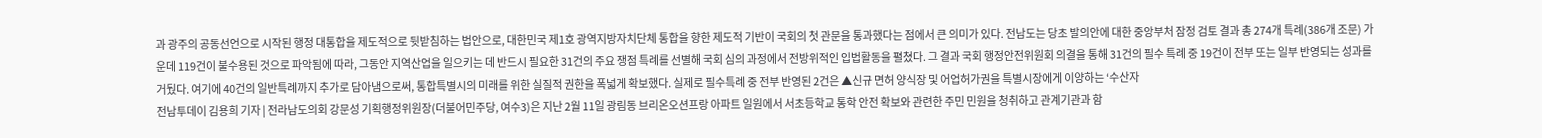과 광주의 공동선언으로 시작된 행정 대통합을 제도적으로 뒷받침하는 법안으로, 대한민국 제1호 광역지방자치단체 통합을 향한 제도적 기반이 국회의 첫 관문을 통과했다는 점에서 큰 의미가 있다. 전남도는 당초 발의안에 대한 중앙부처 잠정 검토 결과 총 274개 특례(386개 조문) 가운데 119건이 불수용된 것으로 파악됨에 따라, 그동안 지역산업을 일으키는 데 반드시 필요한 31건의 주요 쟁점 특례를 선별해 국회 심의 과정에서 전방위적인 입법활동을 펼쳤다. 그 결과 국회 행정안전위원회 의결을 통해 31건의 필수 특례 중 19건이 전부 또는 일부 반영되는 성과를 거뒀다. 여기에 40건의 일반특례까지 추가로 담아냄으로써, 통합특별시의 미래를 위한 실질적 권한을 폭넓게 확보했다. 실제로 필수특례 중 전부 반영된 2건은 ▲신규 면허 양식장 및 어업허가권을 특별시장에게 이양하는 ‘수산자
전남투데이 김용희 기자 | 전라남도의회 강문성 기획행정위원장(더불어민주당, 여수3)은 지난 2월 11일 광림동 브리온오션프랑 아파트 일원에서 서초등학교 통학 안전 확보와 관련한 주민 민원을 청취하고 관계기관과 함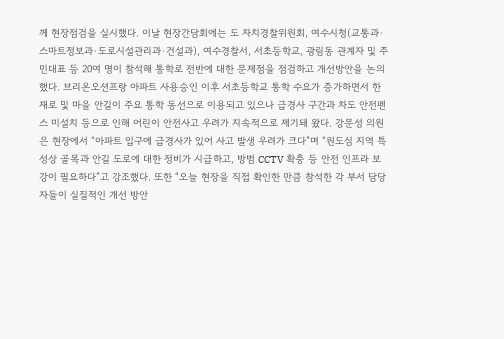께 현장점검을 실시했다. 이날 현장간담회에는 도 자치경찰위원회, 여수시청(교통과·스마트정보과·도로시설관리과·건설과), 여수경찰서, 서초등학교, 광림동 관계자 및 주민대표 등 20여 명이 참석해 통학로 전반에 대한 문제점을 점검하고 개선방안을 논의했다. 브리온오션프랑 아파트 사용승인 이후 서초등학교 통학 수요가 증가하면서 한재로 및 마을 안길이 주요 통학 동선으로 이용되고 있으나 급경사 구간과 차도 안전펜스 미설치 등으로 인해 어린이 안전사고 우려가 지속적으로 제기돼 왔다. 강문성 의원은 현장에서 “아파트 입구에 급경사가 있어 사고 발생 우려가 크다”며 “원도심 지역 특성상 골목과 안길 도로에 대한 정비가 시급하고, 방범 CCTV 확충 등 안전 인프라 보강이 필요하다”고 강조했다. 또한 “오늘 현장을 직접 확인한 만큼 참석한 각 부서 담당자들이 실질적인 개선 방안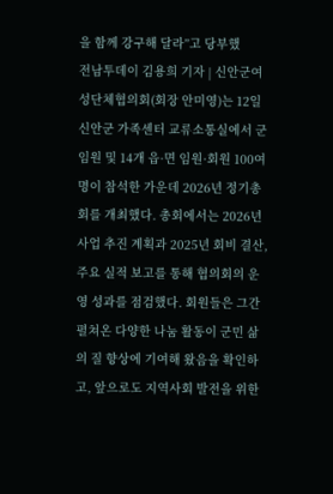을 함께 강구해 달라”고 당부했
전남투데이 김용희 기자 | 신안군여성단체협의회(회장 안미영)는 12일 신안군 가족센터 교류소통실에서 군 임원 및 14개 읍·면 임원·회원 100여 명이 참석한 가운데 2026년 정기총회를 개최했다. 총회에서는 2026년 사업 추진 계획과 2025년 회비 결산, 주요 실적 보고를 통해 협의회의 운영 성과를 점검했다. 회원들은 그간 펼쳐온 다양한 나눔 활동이 군민 삶의 질 향상에 기여해 왔음을 확인하고, 앞으로도 지역사회 발전을 위한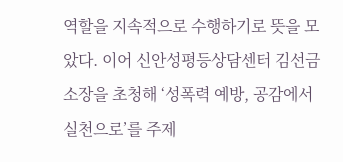역할을 지속적으로 수행하기로 뜻을 모았다. 이어 신안성평등상담센터 김선금 소장을 초청해 ‘성폭력 예방, 공감에서 실천으로’를 주제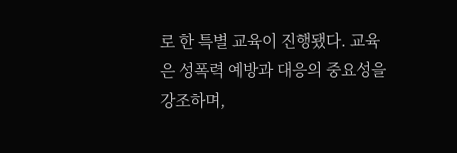로 한 특별 교육이 진행됐다. 교육은 성폭력 예방과 대응의 중요성을 강조하며,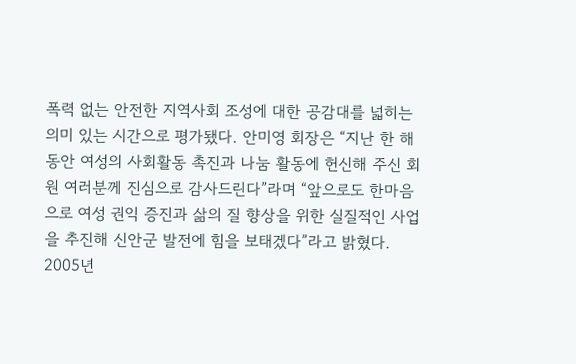폭력 없는 안전한 지역사회 조성에 대한 공감대를 넓히는 의미 있는 시간으로 평가됐다. 안미영 회장은 “지난 한 해 동안 여성의 사회활동 촉진과 나눔 활동에 헌신해 주신 회원 여러분께 진심으로 감사드린다”라며 “앞으로도 한마음으로 여성 권익 증진과 삶의 질 향상을 위한 실질적인 사업을 추진해 신안군 발전에 힘을 보태겠다”라고 밝혔다. 2005년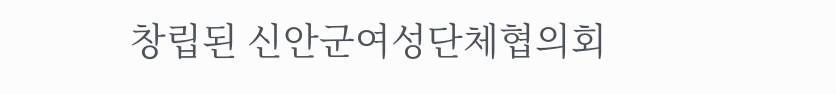창립된 신안군여성단체협의회